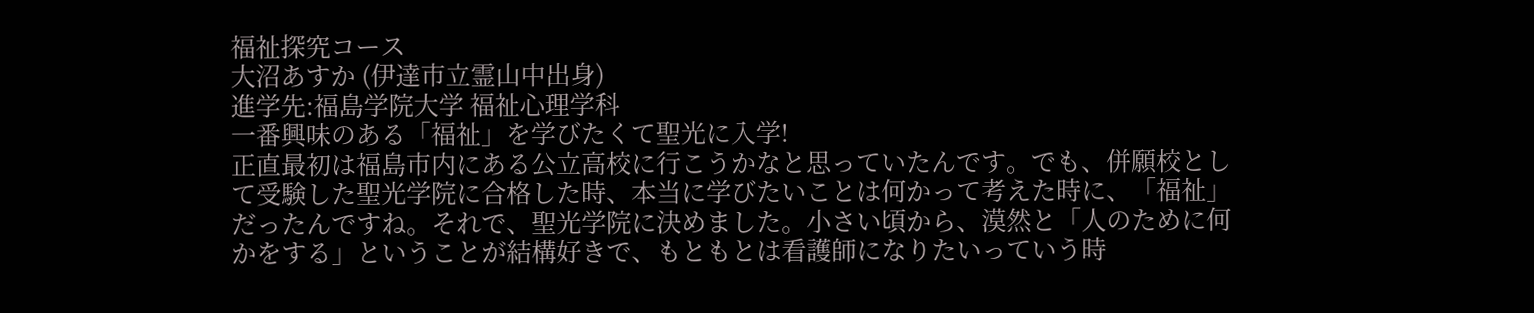福祉探究コース
大沼あすか (伊達市立霊山中出身)
進学先:福島学院大学 福祉心理学科
一番興味のある「福祉」を学びたくて聖光に入学!
正直最初は福島市内にある公立高校に行こうかなと思っていたんです。でも、併願校として受験した聖光学院に合格した時、本当に学びたいことは何かって考えた時に、「福祉」だったんですね。それで、聖光学院に決めました。小さい頃から、漠然と「人のために何かをする」ということが結構好きで、もともとは看護師になりたいっていう時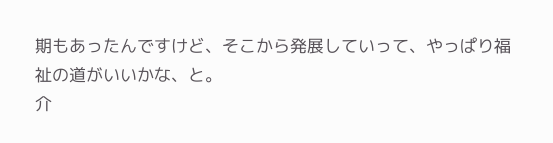期もあったんですけど、そこから発展していって、やっぱり福祉の道がいいかな、と。
介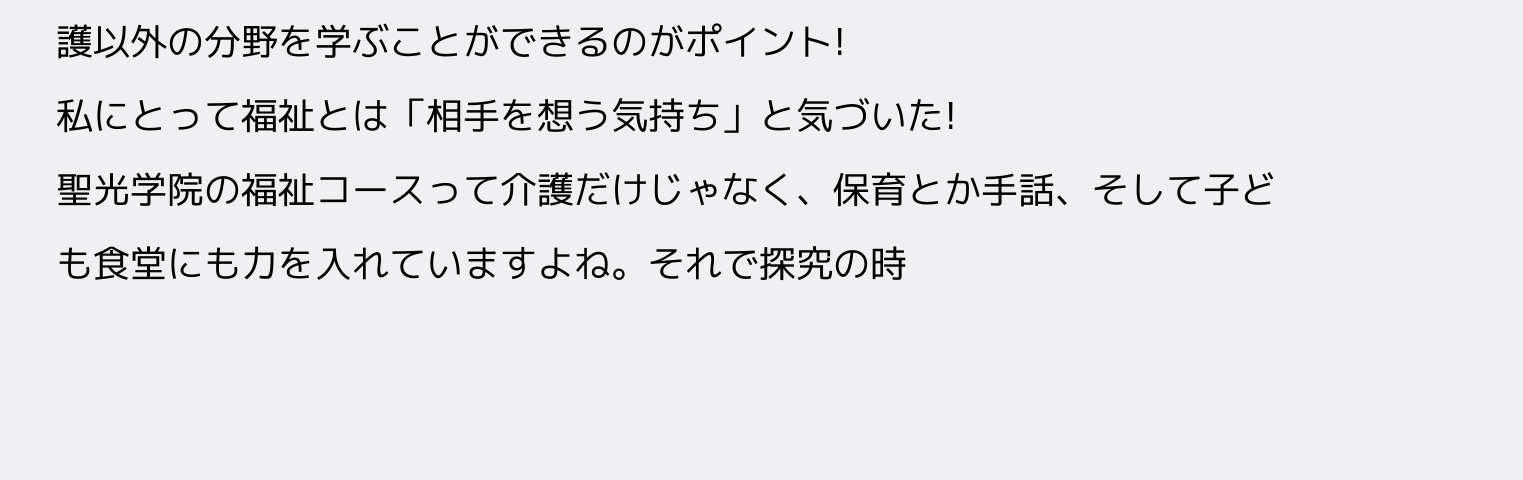護以外の分野を学ぶことができるのがポイント!
私にとって福祉とは「相手を想う気持ち」と気づいた!
聖光学院の福祉コースって介護だけじゃなく、保育とか手話、そして子ども食堂にも力を入れていますよね。それで探究の時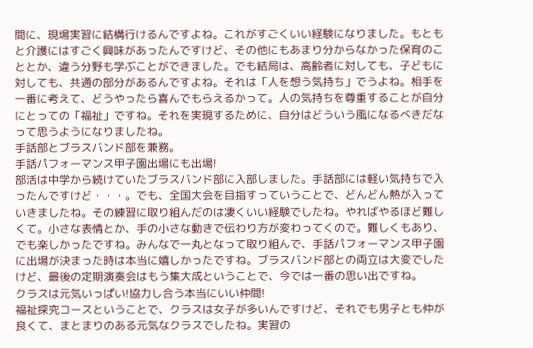間に、現場実習に結構行けるんですよね。これがすごくいい経験になりました。もともと介護にはすごく興味があったんですけど、その他にもあまり分からなかった保育のこととか、違う分野も学ぶことができました。でも結局は、高齢者に対しても、子どもに対しても、共通の部分があるんですよね。それは「人を想う気持ち」でうよね。相手を一番に考えて、どうやったら喜んでもらえるかって。人の気持ちを尊重することが自分にとっての「福祉」ですね。それを実現するために、自分はどういう風になるべきだなって思うようになりましたね。
手話部とブラスバンド部を兼務。
手話パフォーマンス甲子園出場にも出場!
部活は中学から続けていたブラスバンド部に入部しました。手話部には軽い気持ちで入ったんですけど・・・。でも、全国大会を目指すっていうことで、どんどん熱が入っていきましたね。その練習に取り組んだのは凄くいい経験でしたね。やればやるほど難しくて。小さな表情とか、手の小さな動きで伝わり方が変わってくので。難しくもあり、でも楽しかったですね。みんなで一丸となって取り組んで、手話パフォーマンス甲子園に出場が決まった時は本当に嬉しかったですね。ブラスバンド部との両立は大変でしたけど、最後の定期演奏会はもう集大成ということで、今では一番の思い出ですね。
クラスは元気いっぱい!協力し合う本当にいい仲間!
福祉探究コースということで、クラスは女子が多いんですけど、それでも男子とも仲が良くて、まとまりのある元気なクラスでしたね。実習の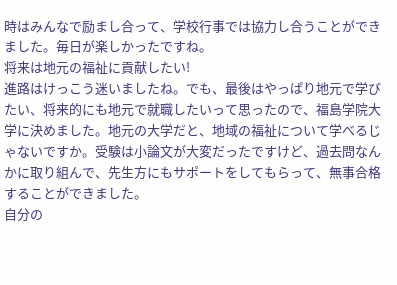時はみんなで励まし合って、学校行事では協力し合うことができました。毎日が楽しかったですね。
将来は地元の福祉に貢献したい!
進路はけっこう迷いましたね。でも、最後はやっぱり地元で学びたい、将来的にも地元で就職したいって思ったので、福島学院大学に決めました。地元の大学だと、地域の福祉について学べるじゃないですか。受験は小論文が大変だったですけど、過去問なんかに取り組んで、先生方にもサポートをしてもらって、無事合格することができました。
自分の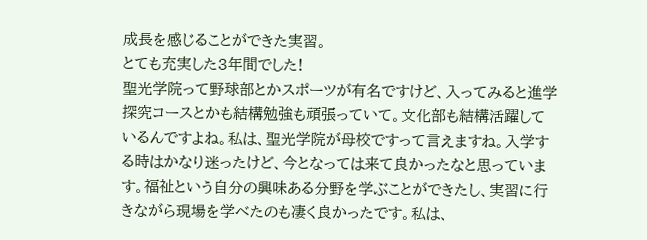成長を感じることができた実習。
とても充実した3年間でした!
聖光学院って野球部とかスポーツが有名ですけど、入ってみると進学探究コースとかも結構勉強も頑張っていて。文化部も結構活躍しているんですよね。私は、聖光学院が母校ですって言えますね。入学する時はかなり迷ったけど、今となっては来て良かったなと思っています。福祉という自分の興味ある分野を学ぶことができたし、実習に行きながら現場を学べたのも凄く良かったです。私は、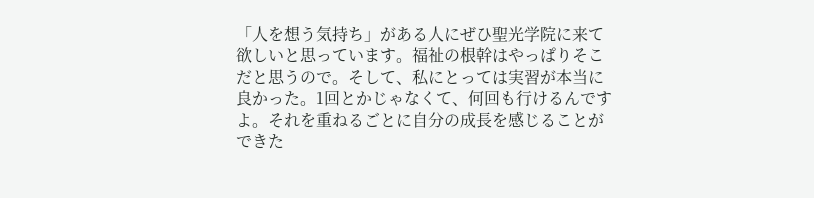「人を想う気持ち」がある人にぜひ聖光学院に来て欲しいと思っています。福祉の根幹はやっぱりそこだと思うので。そして、私にとっては実習が本当に良かった。1回とかじゃなくて、何回も行けるんですよ。それを重ねるごとに自分の成長を感じることができた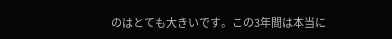のはとても大きいです。この3年間は本当に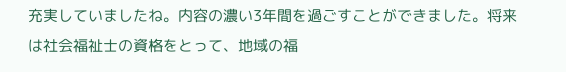充実していましたね。内容の濃い3年間を過ごすことができました。将来は社会福祉士の資格をとって、地域の福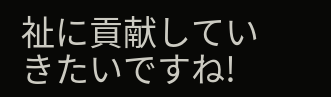祉に貢献していきたいですね!